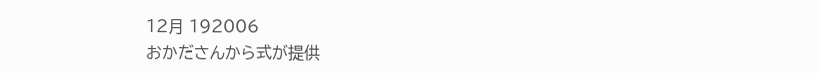12月 192006
おかださんから式が提供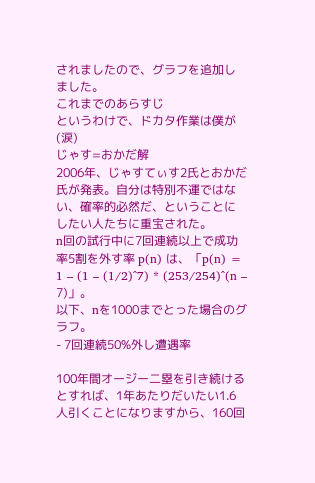されましたので、グラフを追加しました。
これまでのあらすじ
というわけで、ドカタ作業は僕が(涙)
じゃす=おかだ解
2006年、じゃすてぃす2氏とおかだ氏が発表。自分は特別不運ではない、確率的必然だ、ということにしたい人たちに重宝された。
n回の試行中に7回連続以上で成功率5割を外す率 p(n) は、「p(n) = 1 – (1 – (1/2)^7) * (253/254)^(n – 7)」。
以下、nを1000までとった場合のグラフ。
- 7回連続50%外し遭遇率

100年間オージー二塁を引き続けるとすれば、1年あたりだいたい1.6人引くことになりますから、160回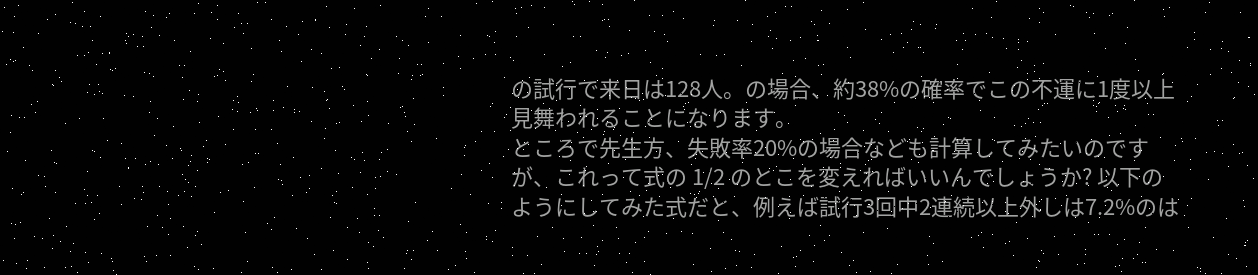の試行で来日は128人。の場合、約38%の確率でこの不運に1度以上見舞われることになります。
ところで先生方、失敗率20%の場合なども計算してみたいのですが、これって式の 1/2 のとこを変えればいいんでしょうか? 以下のようにしてみた式だと、例えば試行3回中2連続以上外しは7.2%のは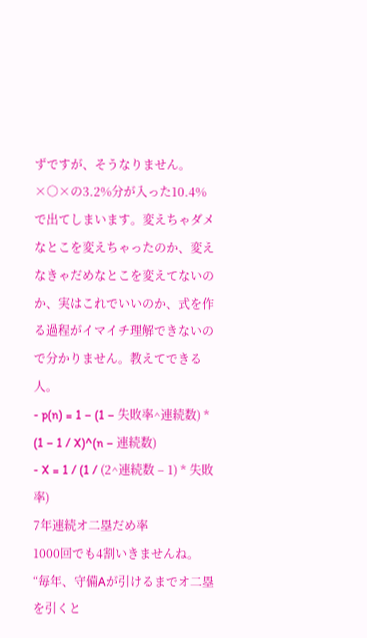ずですが、そうなりません。×○×の3.2%分が入った10.4%で出てしまいます。変えちゃダメなとこを変えちゃったのか、変えなきゃだめなとこを変えてないのか、実はこれでいいのか、式を作る過程がイマイチ理解できないので分かりません。教えてできる人。
- p(n) = 1 – (1 – 失敗率^連続数) * (1 – 1 / X)^(n – 連続数)
- X = 1 / (1 / (2^連続数 – 1) * 失敗率)
7年連続オ二塁だめ率
1000回でも4割いきませんね。“毎年、守備Aが引けるまでオ二塁を引くと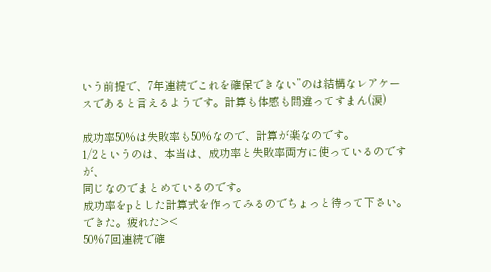いう前提で、7年連続でこれを確保できない”のは結構なレアケースであると言えるようです。計算も体感も間違ってすまん(涙)

成功率50%は失敗率も50%なので、計算が楽なのです。
1/2というのは、本当は、成功率と失敗率両方に使っているのですが、
同じなのでまとめているのです。
成功率をpとした計算式を作ってみるのでちょっと待って下さい。
できた。疲れた><
50%7回連続で確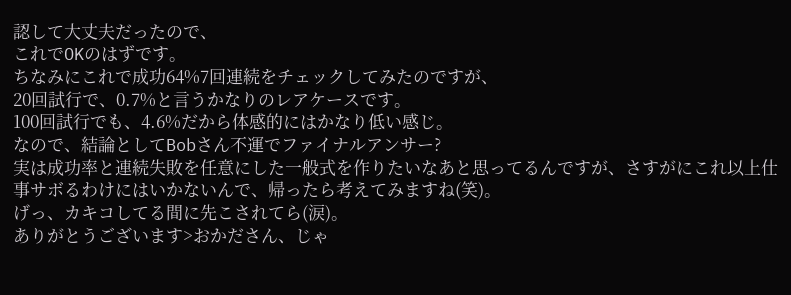認して大丈夫だったので、
これでOKのはずです。
ちなみにこれで成功64%7回連続をチェックしてみたのですが、
20回試行で、0.7%と言うかなりのレアケースです。
100回試行でも、4.6%だから体感的にはかなり低い感じ。
なので、結論としてBobさん不運でファイナルアンサー?
実は成功率と連続失敗を任意にした一般式を作りたいなあと思ってるんですが、さすがにこれ以上仕事サボるわけにはいかないんで、帰ったら考えてみますね(笑)。
げっ、カキコしてる間に先こされてら(涙)。
ありがとうございます>おかださん、じゃ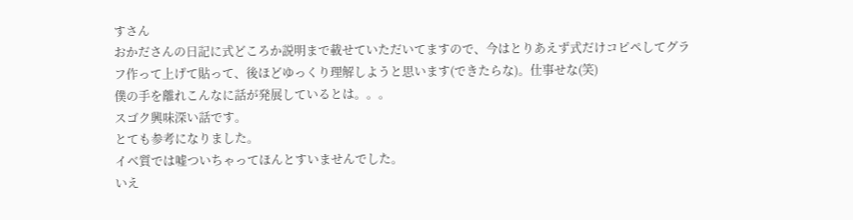すさん
おかださんの日記に式どころか説明まで載せていただいてますので、今はとりあえず式だけコピペしてグラフ作って上げて貼って、後ほどゆっくり理解しようと思います(できたらな)。仕事せな(笑)
僕の手を離れこんなに話が発展しているとは。。。
スゴク興味深い話です。
とても参考になりました。
イベ質では嘘ついちゃってほんとすいませんでした。
いえ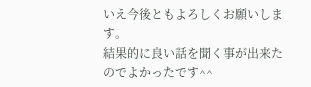いえ今後ともよろしくお願いします。
結果的に良い話を聞く事が出来たのでよかったです^^